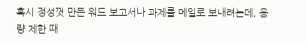혹시 정성껏 만든 워드 보고서나 과제를 메일로 보내려는데, 용량 제한 때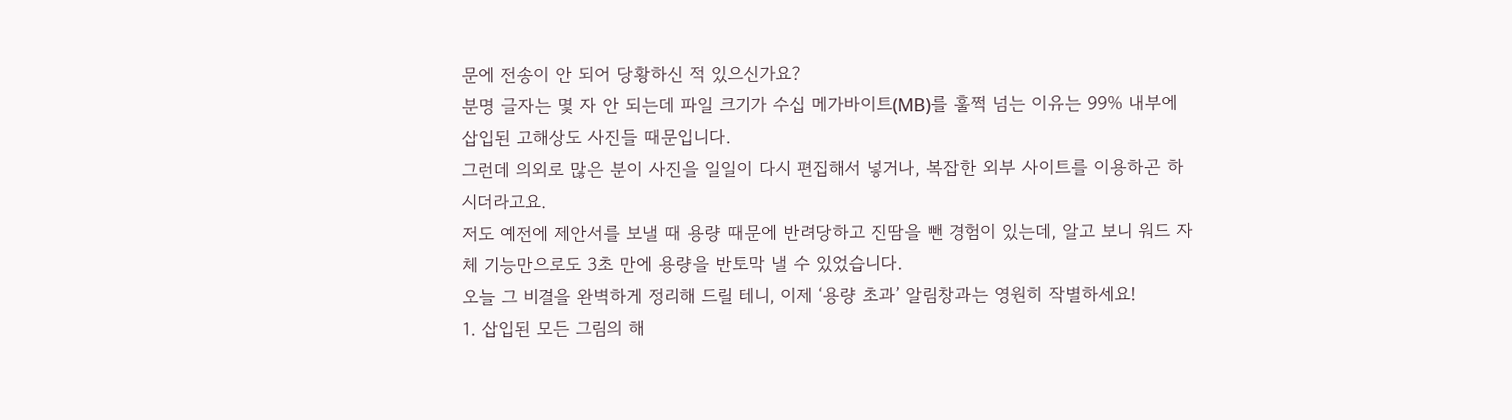문에 전송이 안 되어 당황하신 적 있으신가요?
분명 글자는 몇 자 안 되는데 파일 크기가 수십 메가바이트(MB)를 훌쩍 넘는 이유는 99% 내부에 삽입된 고해상도 사진들 때문입니다.
그런데 의외로 많은 분이 사진을 일일이 다시 편집해서 넣거나, 복잡한 외부 사이트를 이용하곤 하시더라고요.
저도 예전에 제안서를 보낼 때 용량 때문에 반려당하고 진땀을 뺀 경험이 있는데, 알고 보니 워드 자체 기능만으로도 3초 만에 용량을 반토막 낼 수 있었습니다.
오늘 그 비결을 완벽하게 정리해 드릴 테니, 이제 ‘용량 초과’ 알림창과는 영원히 작별하세요!
1. 삽입된 모든 그림의 해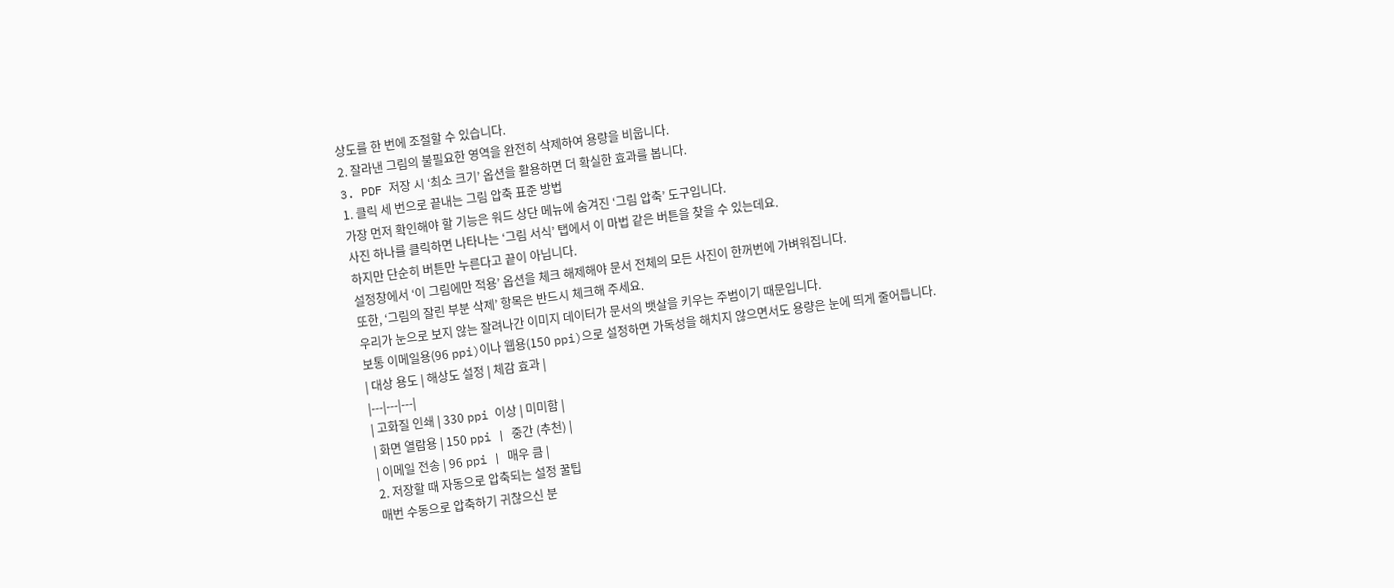상도를 한 번에 조절할 수 있습니다.
2. 잘라낸 그림의 불필요한 영역을 완전히 삭제하여 용량을 비웁니다.
3. PDF 저장 시 ‘최소 크기’ 옵션을 활용하면 더 확실한 효과를 봅니다.
1. 클릭 세 번으로 끝내는 그림 압축 표준 방법
가장 먼저 확인해야 할 기능은 워드 상단 메뉴에 숨겨진 ‘그림 압축’ 도구입니다.
사진 하나를 클릭하면 나타나는 ‘그림 서식’ 탭에서 이 마법 같은 버튼을 찾을 수 있는데요.
하지만 단순히 버튼만 누른다고 끝이 아닙니다.
설정창에서 ‘이 그림에만 적용’ 옵션을 체크 해제해야 문서 전체의 모든 사진이 한꺼번에 가벼워집니다.
또한, ‘그림의 잘린 부분 삭제’ 항목은 반드시 체크해 주세요.
우리가 눈으로 보지 않는 잘려나간 이미지 데이터가 문서의 뱃살을 키우는 주범이기 때문입니다.
보통 이메일용(96 ppi)이나 웹용(150 ppi)으로 설정하면 가독성을 해치지 않으면서도 용량은 눈에 띄게 줄어듭니다.
| 대상 용도 | 해상도 설정 | 체감 효과 |
|---|---|---|
| 고화질 인쇄 | 330 ppi 이상 | 미미함 |
| 화면 열람용 | 150 ppi | 중간 (추천) |
| 이메일 전송 | 96 ppi | 매우 큼 |
2. 저장할 때 자동으로 압축되는 설정 꿀팁
매번 수동으로 압축하기 귀찮으신 분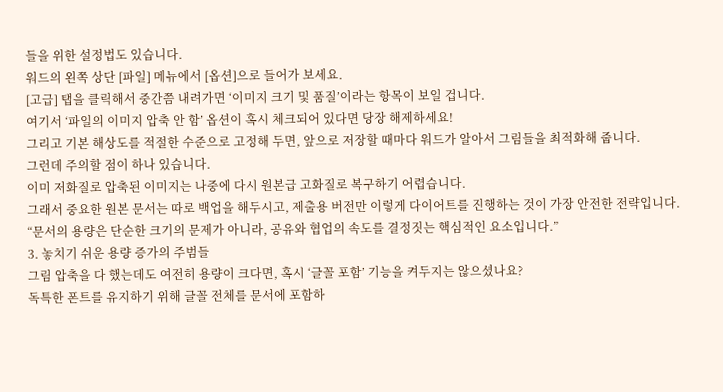들을 위한 설정법도 있습니다.
워드의 왼쪽 상단 [파일] 메뉴에서 [옵션]으로 들어가 보세요.
[고급] 탭을 클릭해서 중간쯤 내려가면 ‘이미지 크기 및 품질’이라는 항목이 보일 겁니다.
여기서 ‘파일의 이미지 압축 안 함’ 옵션이 혹시 체크되어 있다면 당장 해제하세요!
그리고 기본 해상도를 적절한 수준으로 고정해 두면, 앞으로 저장할 때마다 워드가 알아서 그림들을 최적화해 줍니다.
그런데 주의할 점이 하나 있습니다.
이미 저화질로 압축된 이미지는 나중에 다시 원본급 고화질로 복구하기 어렵습니다.
그래서 중요한 원본 문서는 따로 백업을 해두시고, 제출용 버전만 이렇게 다이어트를 진행하는 것이 가장 안전한 전략입니다.
“문서의 용량은 단순한 크기의 문제가 아니라, 공유와 협업의 속도를 결정짓는 핵심적인 요소입니다.”
3. 놓치기 쉬운 용량 증가의 주범들
그림 압축을 다 했는데도 여전히 용량이 크다면, 혹시 ‘글꼴 포함’ 기능을 켜두지는 않으셨나요?
독특한 폰트를 유지하기 위해 글꼴 전체를 문서에 포함하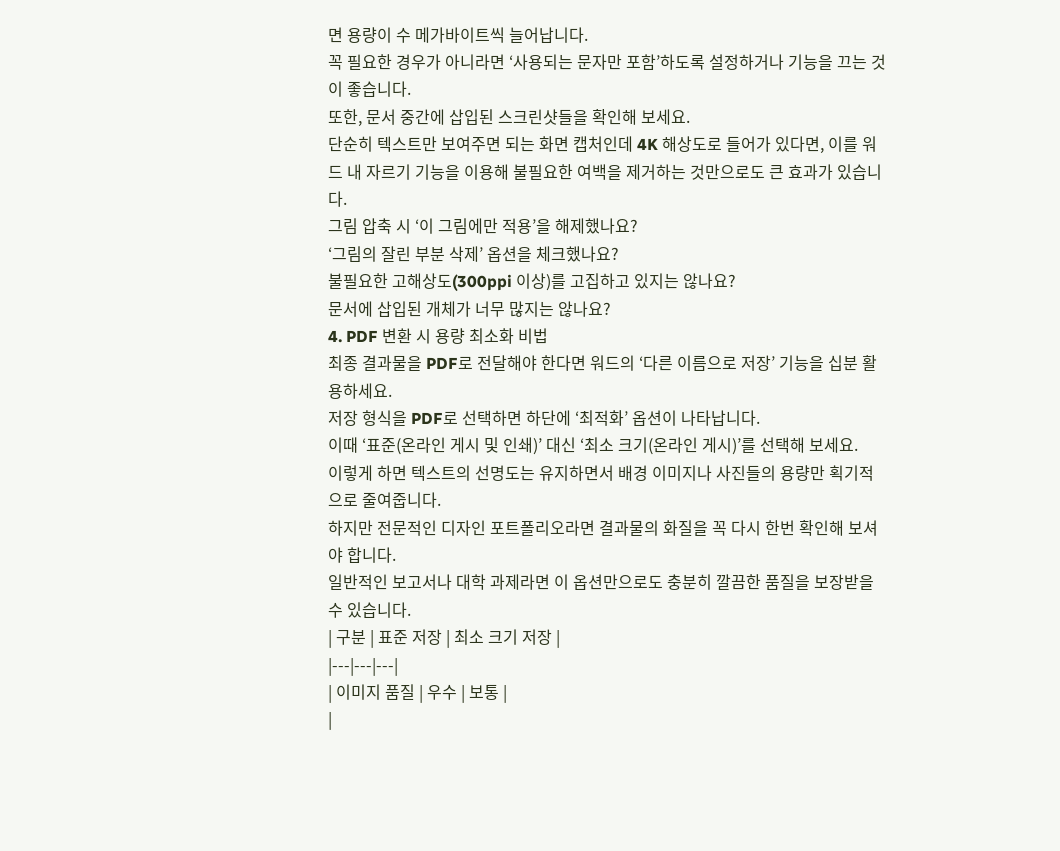면 용량이 수 메가바이트씩 늘어납니다.
꼭 필요한 경우가 아니라면 ‘사용되는 문자만 포함’하도록 설정하거나 기능을 끄는 것이 좋습니다.
또한, 문서 중간에 삽입된 스크린샷들을 확인해 보세요.
단순히 텍스트만 보여주면 되는 화면 캡처인데 4K 해상도로 들어가 있다면, 이를 워드 내 자르기 기능을 이용해 불필요한 여백을 제거하는 것만으로도 큰 효과가 있습니다.
그림 압축 시 ‘이 그림에만 적용’을 해제했나요?
‘그림의 잘린 부분 삭제’ 옵션을 체크했나요?
불필요한 고해상도(300ppi 이상)를 고집하고 있지는 않나요?
문서에 삽입된 개체가 너무 많지는 않나요?
4. PDF 변환 시 용량 최소화 비법
최종 결과물을 PDF로 전달해야 한다면 워드의 ‘다른 이름으로 저장’ 기능을 십분 활용하세요.
저장 형식을 PDF로 선택하면 하단에 ‘최적화’ 옵션이 나타납니다.
이때 ‘표준(온라인 게시 및 인쇄)’ 대신 ‘최소 크기(온라인 게시)’를 선택해 보세요.
이렇게 하면 텍스트의 선명도는 유지하면서 배경 이미지나 사진들의 용량만 획기적으로 줄여줍니다.
하지만 전문적인 디자인 포트폴리오라면 결과물의 화질을 꼭 다시 한번 확인해 보셔야 합니다.
일반적인 보고서나 대학 과제라면 이 옵션만으로도 충분히 깔끔한 품질을 보장받을 수 있습니다.
| 구분 | 표준 저장 | 최소 크기 저장 |
|---|---|---|
| 이미지 품질 | 우수 | 보통 |
|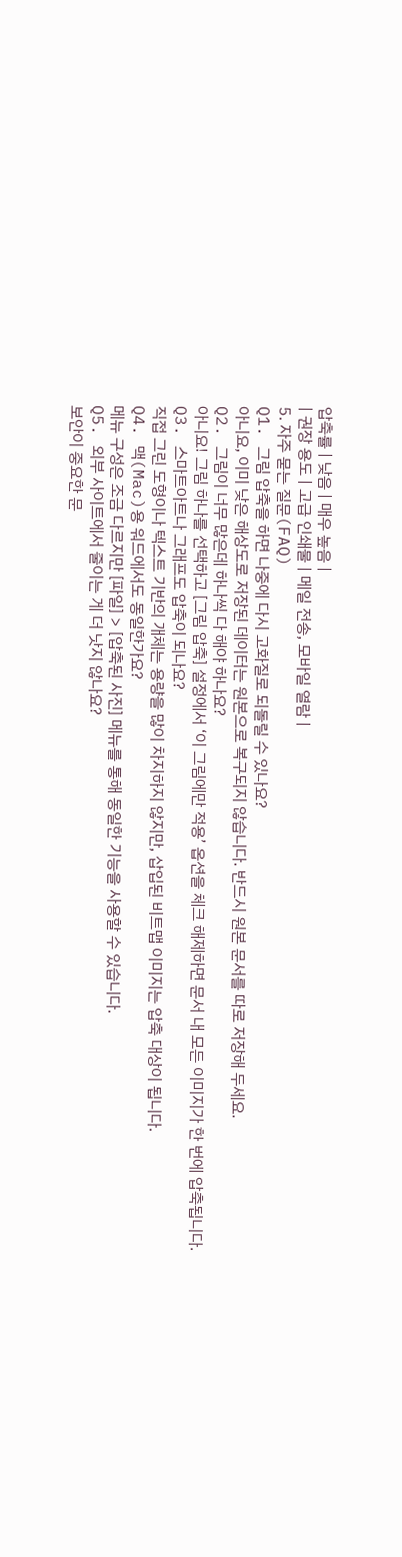압축률 | 낮음 | 매우 높음 |
| 권장 용도 | 고급 인쇄물 | 메일 전송, 모바일 열람 |
5. 자주 묻는 질문(FAQ)
Q1. 그림 압축을 하면 나중에 다시 고화질로 되돌릴 수 있나요?
아니요, 이미 낮은 해상도로 저장된 데이터는 원본으로 복구되지 않습니다. 반드시 원본 문서를 따로 저장해 두세요.
Q2. 그림이 너무 많은데 하나씩 다 해야 하나요?
아니요! 그림 하나를 선택하고 [그림 압축] 설정에서 ‘이 그림에만 적용’ 옵션을 체크 해제하면 문서 내 모든 이미지가 한 번에 압축됩니다.
Q3. 스마트아트나 그래프도 압축이 되나요?
직접 그린 도형이나 텍스트 기반의 개체는 용량을 많이 차지하지 않지만, 삽입된 비트맵 이미지는 압축 대상이 됩니다.
Q4. 맥(Mac)용 워드에서도 동일한가요?
메뉴 구성은 조금 다르지만 [파일] > [압축된 사진] 메뉴를 통해 동일한 기능을 사용할 수 있습니다.
Q5. 외부 사이트에서 줄이는 게 더 낫지 않나요?
보안이 중요한 문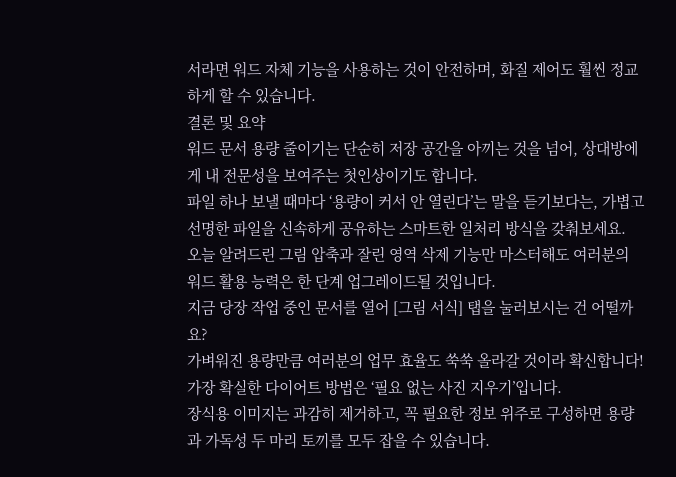서라면 워드 자체 기능을 사용하는 것이 안전하며, 화질 제어도 훨씬 정교하게 할 수 있습니다.
결론 및 요약
워드 문서 용량 줄이기는 단순히 저장 공간을 아끼는 것을 넘어, 상대방에게 내 전문성을 보여주는 첫인상이기도 합니다.
파일 하나 보낼 때마다 ‘용량이 커서 안 열린다’는 말을 듣기보다는, 가볍고 선명한 파일을 신속하게 공유하는 스마트한 일처리 방식을 갖춰보세요.
오늘 알려드린 그림 압축과 잘린 영역 삭제 기능만 마스터해도 여러분의 워드 활용 능력은 한 단계 업그레이드될 것입니다.
지금 당장 작업 중인 문서를 열어 [그림 서식] 탭을 눌러보시는 건 어떨까요?
가벼워진 용량만큼 여러분의 업무 효율도 쑥쑥 올라갈 것이라 확신합니다!
가장 확실한 다이어트 방법은 ‘필요 없는 사진 지우기’입니다.
장식용 이미지는 과감히 제거하고, 꼭 필요한 정보 위주로 구성하면 용량과 가독성 두 마리 토끼를 모두 잡을 수 있습니다.